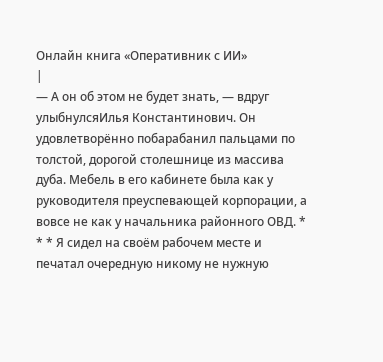Онлайн книга «Оперативник с ИИ»
|
— А он об этом не будет знать, — вдруг улыбнулсяИлья Константинович. Он удовлетворённо побарабанил пальцами по толстой, дорогой столешнице из массива дуба. Мебель в его кабинете была как у руководителя преуспевающей корпорации, а вовсе не как у начальника районного ОВД. * * * Я сидел на своём рабочем месте и печатал очередную никому не нужную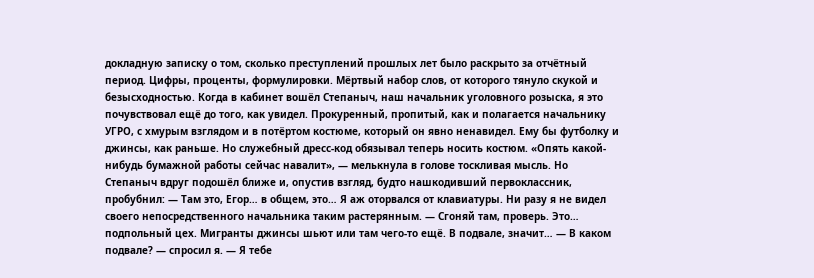докладную записку о том, сколько преступлений прошлых лет было раскрыто за отчётный период. Цифры, проценты, формулировки. Мёртвый набор слов, от которого тянуло скукой и безысходностью. Когда в кабинет вошёл Степаныч, наш начальник уголовного розыска, я это почувствовал ещё до того, как увидел. Прокуренный, пропитый, как и полагается начальнику УГРО, с хмурым взглядом и в потёртом костюме, который он явно ненавидел. Ему бы футболку и джинсы, как раньше. Но служебный дресс-код обязывал теперь носить костюм. «Опять какой-нибудь бумажной работы сейчас навалит», — мелькнула в голове тоскливая мысль. Но Степаныч вдруг подошёл ближе и, опустив взгляд, будто нашкодивший первоклассник, пробубнил: — Там это, Егор… в общем, это… Я аж оторвался от клавиатуры. Ни разу я не видел своего непосредственного начальника таким растерянным. — Сгоняй там, проверь. Это… подпольный цех. Мигранты джинсы шьют или там чего-то ещё. В подвале, значит… — В каком подвале? — спросил я. — Я тебе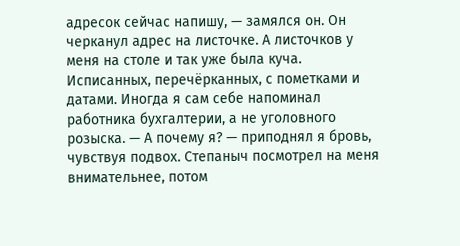адресок сейчас напишу, — замялся он. Он черканул адрес на листочке. А листочков у меня на столе и так уже была куча. Исписанных, перечёрканных, с пометками и датами. Иногда я сам себе напоминал работника бухгалтерии, а не уголовного розыска. — А почему я? — приподнял я бровь, чувствуя подвох. Степаныч посмотрел на меня внимательнее, потом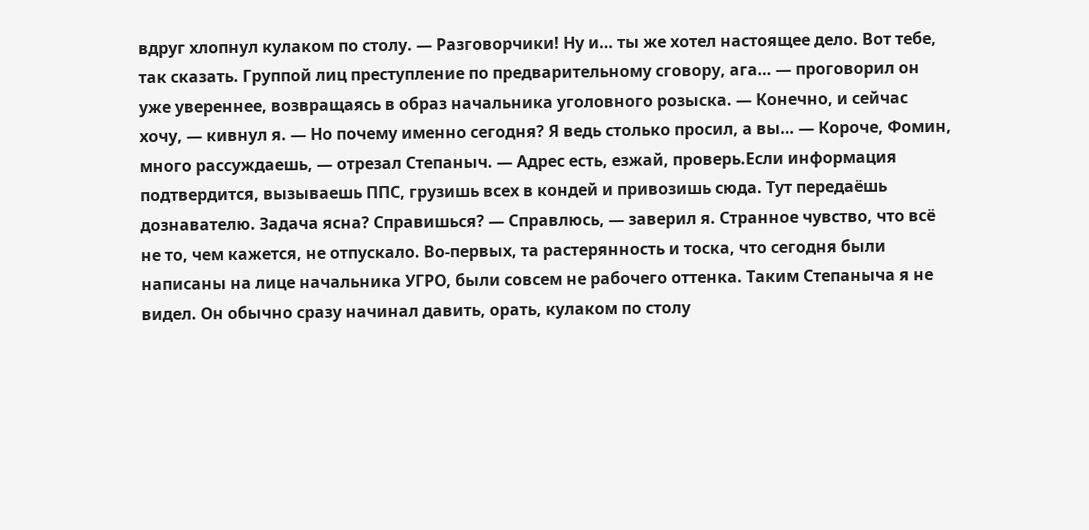вдруг хлопнул кулаком по столу. — Разговорчики! Ну и… ты же хотел настоящее дело. Вот тебе, так сказать. Группой лиц преступление по предварительному сговору, ага… — проговорил он уже увереннее, возвращаясь в образ начальника уголовного розыска. — Конечно, и сейчас хочу, — кивнул я. — Но почему именно сегодня? Я ведь столько просил, а вы… — Короче, Фомин, много рассуждаешь, — отрезал Степаныч. — Адрес есть, езжай, проверь.Если информация подтвердится, вызываешь ППС, грузишь всех в кондей и привозишь сюда. Тут передаёшь дознавателю. Задача ясна? Справишься? — Справлюсь, — заверил я. Странное чувство, что всё не то, чем кажется, не отпускало. Во-первых, та растерянность и тоска, что сегодня были написаны на лице начальника УГРО, были совсем не рабочего оттенка. Таким Степаныча я не видел. Он обычно сразу начинал давить, орать, кулаком по столу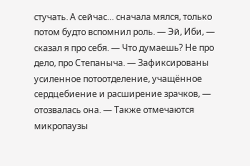стучать. А сейчас… сначала мялся, только потом будто вспомнил роль. — Эй, Иби, — сказал я про себя. — Что думаешь? Не про дело, про Степаныча. — Зафиксированы усиленное потоотделение, учащённое сердцебиение и расширение зрачков, — отозвалась она. — Также отмечаются микропаузы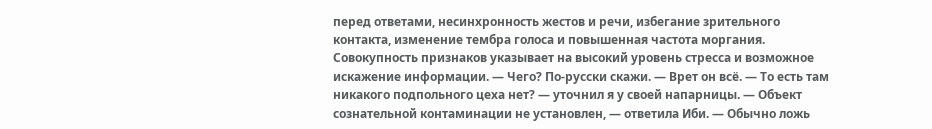перед ответами, несинхронность жестов и речи, избегание зрительного контакта, изменение тембра голоса и повышенная частота моргания. Совокупность признаков указывает на высокий уровень стресса и возможное искажение информации. — Чего? По-русски скажи. — Врет он всё. — То есть там никакого подпольного цеха нет? — уточнил я у своей напарницы. — Объект сознательной контаминации не установлен, — ответила Иби. — Обычно ложь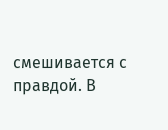смешивается с правдой. В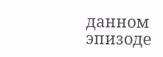данном эпизоде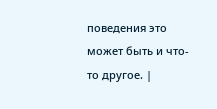поведения это может быть и что-то другое. |